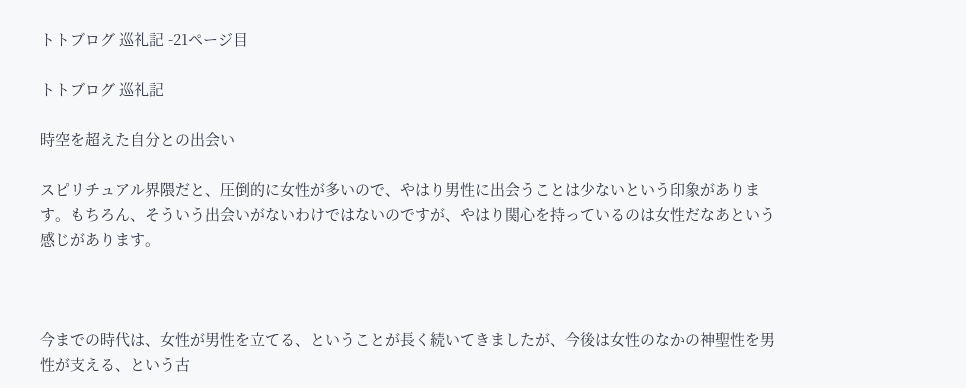トトブログ 巡礼記 -21ページ目

トトブログ 巡礼記

時空を超えた自分との出会い

スピリチュアル界隈だと、圧倒的に女性が多いので、やはり男性に出会うことは少ないという印象があります。もちろん、そういう出会いがないわけではないのですが、やはり関心を持っているのは女性だなあという感じがあります。



今までの時代は、女性が男性を立てる、ということが長く続いてきましたが、今後は女性のなかの神聖性を男性が支える、という古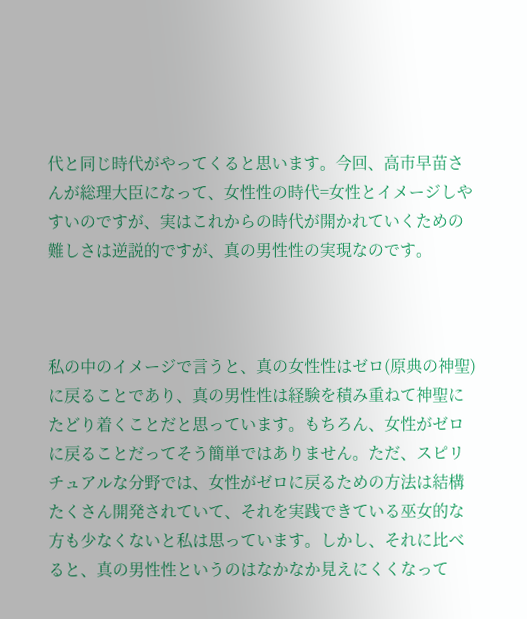代と同じ時代がやってくると思います。今回、高市早苗さんが総理大臣になって、女性性の時代=女性とイメージしやすいのですが、実はこれからの時代が開かれていくための難しさは逆説的ですが、真の男性性の実現なのです。



私の中のイメージで言うと、真の女性性はゼロ(原典の神聖)に戻ることであり、真の男性性は経験を積み重ねて神聖にたどり着くことだと思っています。もちろん、女性がゼロに戻ることだってそう簡単ではありません。ただ、スピリチュアルな分野では、女性がゼロに戻るための方法は結構たくさん開発されていて、それを実践できている巫女的な方も少なくないと私は思っています。しかし、それに比べると、真の男性性というのはなかなか見えにくくなって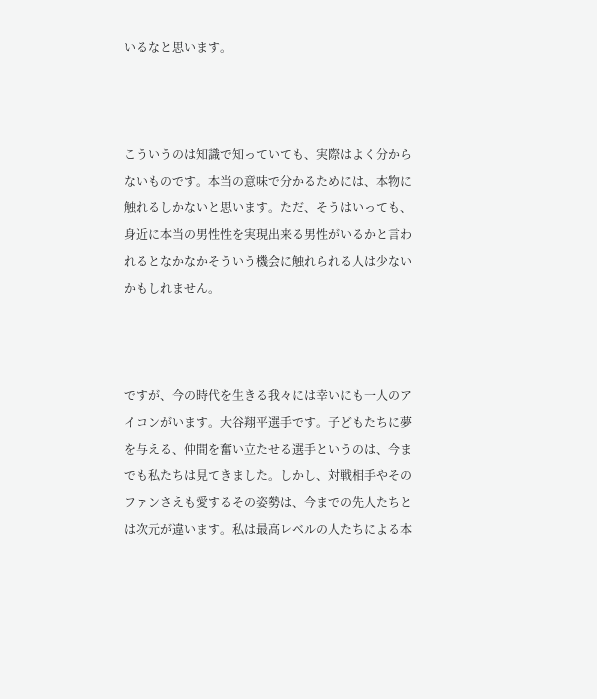いるなと思います。



こういうのは知識で知っていても、実際はよく分からないものです。本当の意味で分かるためには、本物に触れるしかないと思います。ただ、そうはいっても、身近に本当の男性性を実現出来る男性がいるかと言われるとなかなかそういう機会に触れられる人は少ないかもしれません。



ですが、今の時代を生きる我々には幸いにも一人のアイコンがいます。大谷翔平選手です。子どもたちに夢を与える、仲間を奮い立たせる選手というのは、今までも私たちは見てきました。しかし、対戦相手やそのファンさえも愛するその姿勢は、今までの先人たちとは次元が違います。私は最高レベルの人たちによる本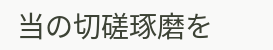当の切磋琢磨を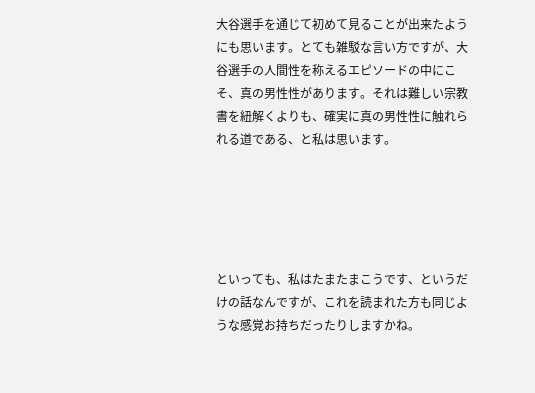大谷選手を通じて初めて見ることが出来たようにも思います。とても雑駁な言い方ですが、大谷選手の人間性を称えるエピソードの中にこそ、真の男性性があります。それは難しい宗教書を紐解くよりも、確実に真の男性性に触れられる道である、と私は思います。





といっても、私はたまたまこうです、というだけの話なんですが、これを読まれた方も同じような感覚お持ちだったりしますかね。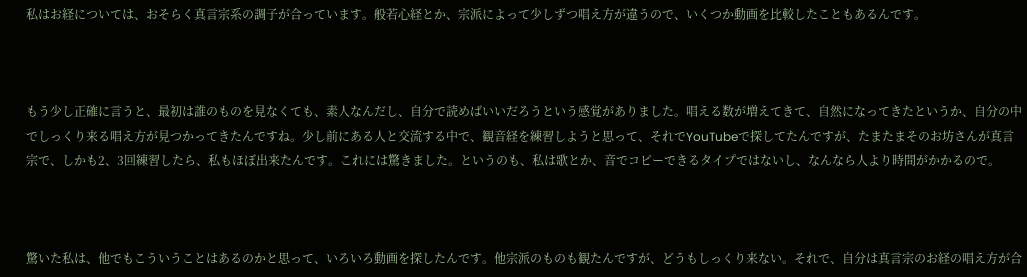私はお経については、おそらく真言宗系の調子が合っています。般若心経とか、宗派によって少しずつ唱え方が違うので、いくつか動画を比較したこともあるんです。



もう少し正確に言うと、最初は誰のものを見なくても、素人なんだし、自分で読めばいいだろうという感覚がありました。唱える数が増えてきて、自然になってきたというか、自分の中でしっくり来る唱え方が見つかってきたんですね。少し前にある人と交流する中で、観音経を練習しようと思って、それでYouTubeで探してたんですが、たまたまそのお坊さんが真言宗で、しかも2、3回練習したら、私もほぼ出来たんです。これには驚きました。というのも、私は歌とか、音でコピーできるタイプではないし、なんなら人より時間がかかるので。



驚いた私は、他でもこういうことはあるのかと思って、いろいろ動画を探したんです。他宗派のものも観たんですが、どうもしっくり来ない。それで、自分は真言宗のお経の唱え方が合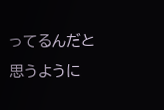ってるんだと思うように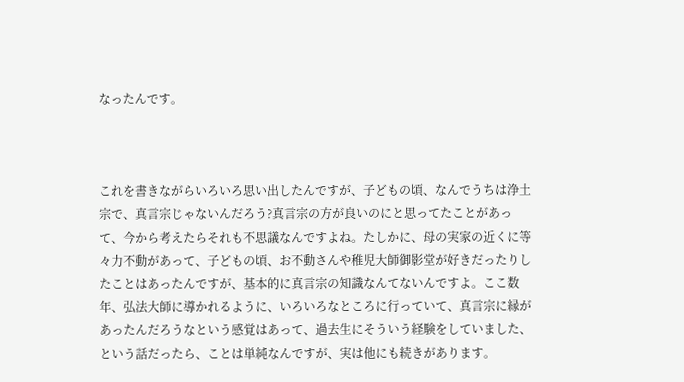なったんです。



これを書きながらいろいろ思い出したんですが、子どもの頃、なんでうちは浄土宗で、真言宗じゃないんだろう?真言宗の方が良いのにと思ってたことがあって、今から考えたらそれも不思議なんですよね。たしかに、母の実家の近くに等々力不動があって、子どもの頃、お不動さんや稚児大師御影堂が好きだったりしたことはあったんですが、基本的に真言宗の知識なんてないんですよ。ここ数年、弘法大師に導かれるように、いろいろなところに行っていて、真言宗に縁があったんだろうなという感覚はあって、過去生にそういう経験をしていました、という話だったら、ことは単純なんですが、実は他にも続きがあります。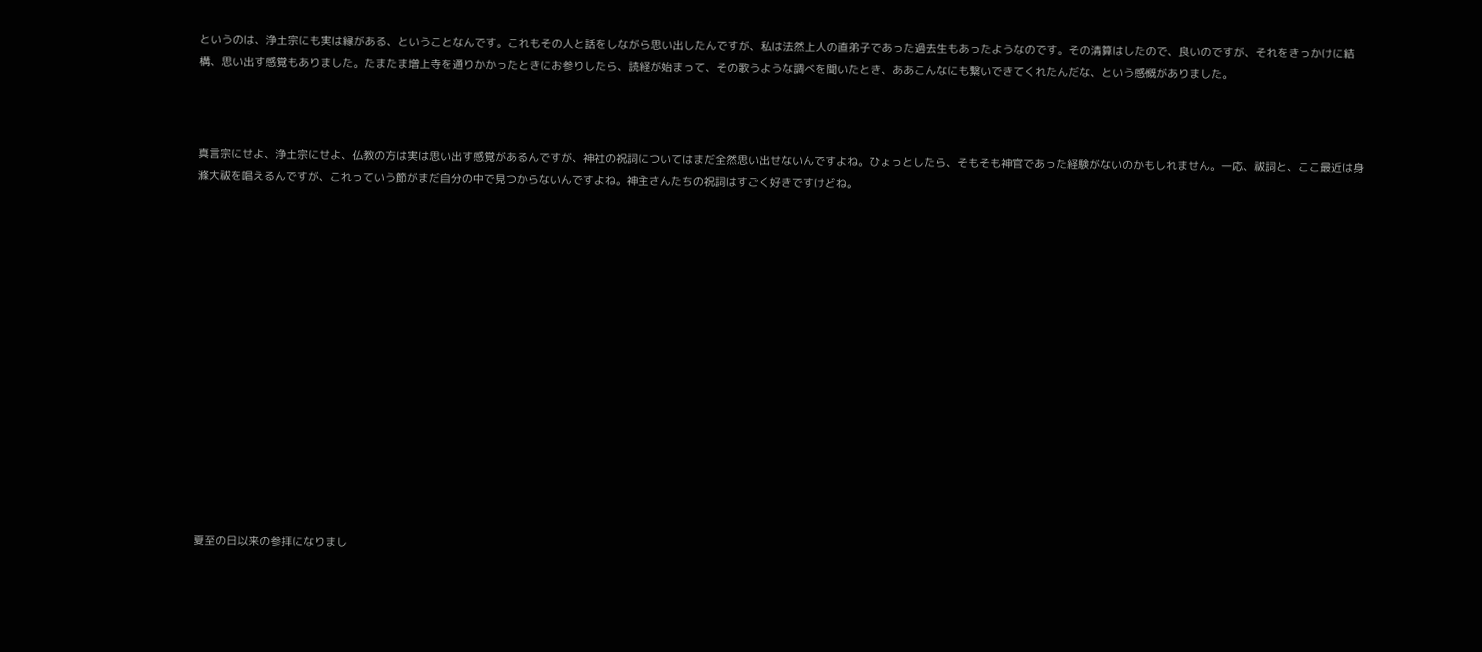というのは、浄土宗にも実は縁がある、ということなんです。これもその人と話をしながら思い出したんですが、私は法然上人の直弟子であった過去生もあったようなのです。その清算はしたので、良いのですが、それをきっかけに結構、思い出す感覚もありました。たまたま増上寺を通りかかったときにお参りしたら、読経が始まって、その歌うような調べを聞いたとき、ああこんなにも繋いできてくれたんだな、という感慨がありました。



真言宗にせよ、浄土宗にせよ、仏教の方は実は思い出す感覚があるんですが、神社の祝詞についてはまだ全然思い出せないんですよね。ひょっとしたら、そもそも神官であった経験がないのかもしれません。一応、祓詞と、ここ最近は身滌大祓を唱えるんですが、これっていう節がまだ自分の中で見つからないんですよね。神主さんたちの祝詞はすごく好きですけどね。















夏至の日以来の参拝になりまし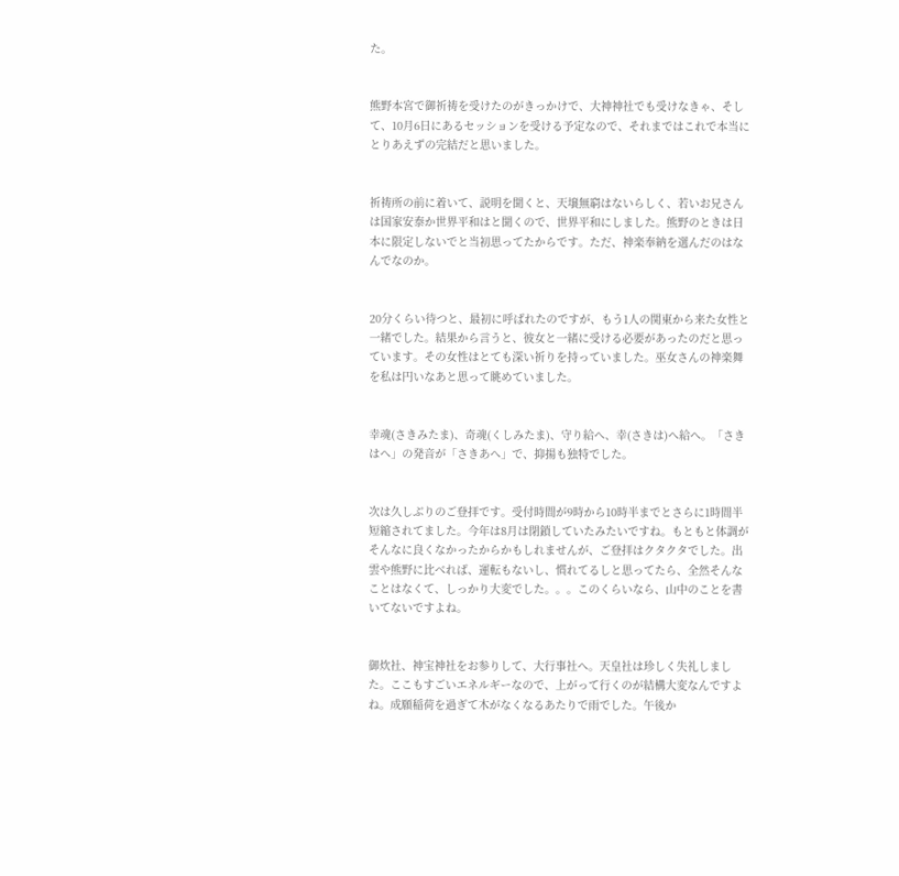た。


熊野本宮で御祈祷を受けたのがきっかけで、大神神社でも受けなきゃ、そして、10月6日にあるセッションを受ける予定なので、それまではこれで本当にとりあえずの完結だと思いました。


祈祷所の前に着いて、説明を聞くと、天壌無窮はないらしく、若いお兄さんは国家安泰か世界平和はと聞くので、世界平和にしました。熊野のときは日本に限定しないでと当初思ってたからです。ただ、神楽奉納を選んだのはなんでなのか。


20分くらい待つと、最初に呼ばれたのですが、もう1人の関東から来た女性と一緒でした。結果から言うと、彼女と一緒に受ける必要があったのだと思っています。その女性はとても深い祈りを持っていました。巫女さんの神楽舞を私は円いなあと思って眺めていました。


幸魂(さきみたま)、奇魂(くしみたま)、守り給へ、幸(さきは)へ給へ。「さきはへ」の発音が「さきあへ」で、抑揚も独特でした。


次は久しぶりのご登拝です。受付時間が9時から10時半までとさらに1時間半短縮されてました。今年は8月は閉鎖していたみたいですね。もともと体調がそんなに良くなかったからかもしれませんが、ご登拝はクタクタでした。出雲や熊野に比べれば、運転もないし、慣れてるしと思ってたら、全然そんなことはなくて、しっかり大変でした。。。このくらいなら、山中のことを書いてないですよね。


御炊社、神宝神社をお参りして、大行事社へ。天皇社は珍しく失礼しました。ここもすごいエネルギーなので、上がって行くのが結構大変なんですよね。成願稲荷を過ぎて木がなくなるあたりで雨でした。午後か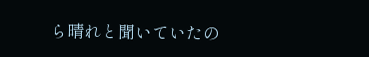ら晴れと聞いていたの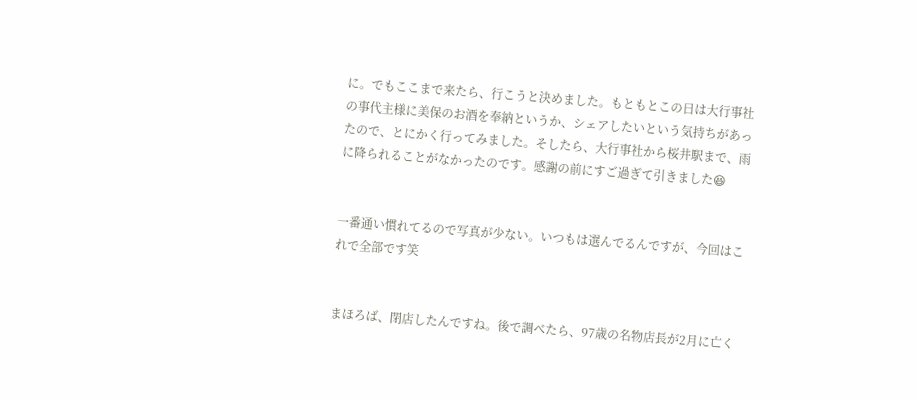に。でもここまで来たら、行こうと決めました。もともとこの日は大行事社の事代主様に美保のお酒を奉納というか、シェアしたいという気持ちがあったので、とにかく行ってみました。そしたら、大行事社から桜井駅まで、雨に降られることがなかったのです。感謝の前にすご過ぎて引きました😆


一番通い慣れてるので写真が少ない。いつもは選んでるんですが、今回はこれで全部です笑


まほろば、閉店したんですね。後で調べたら、97歳の名物店長が2月に亡く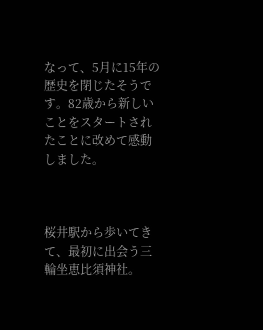なって、5月に15年の歴史を閉じたそうです。82歳から新しいことをスタートされたことに改めて感動しました。



桜井駅から歩いてきて、最初に出会う三輪坐恵比須神社。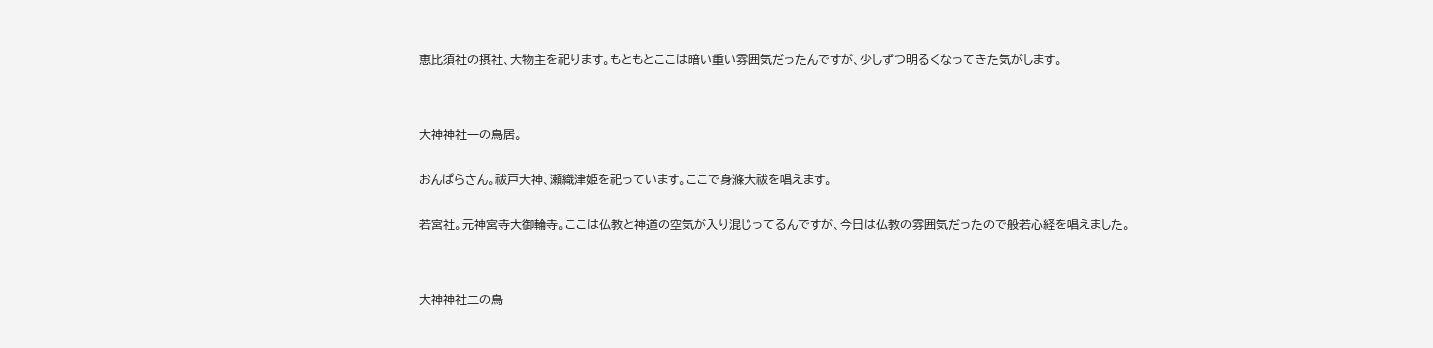恵比須社の摂社、大物主を祀ります。もともとここは暗い重い雰囲気だったんですが、少しずつ明るくなってきた気がします。




大神神社一の鳥居。


おんぱらさん。祓戸大神、瀬織津姫を祀っています。ここで身滌大祓を唱えます。


若宮社。元神宮寺大御輪寺。ここは仏教と神道の空気が入り混じってるんですが、今日は仏教の雰囲気だったので般若心経を唱えました。




大神神社二の鳥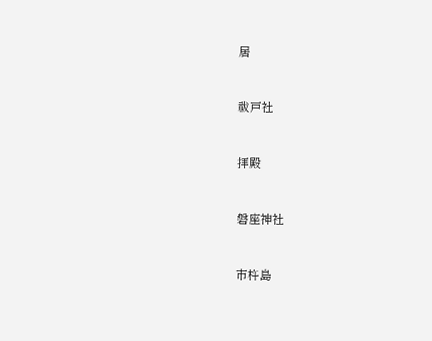居


祓戸社


拝殿


磐座神社


市杵島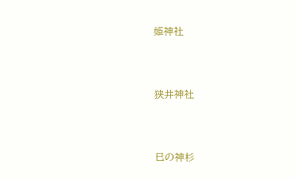姫神社


狭井神社


巳の神杉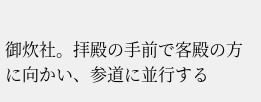御炊社。拝殿の手前で客殿の方に向かい、参道に並行する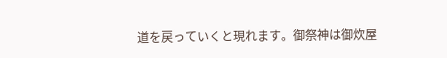道を戻っていくと現れます。御祭神は御炊屋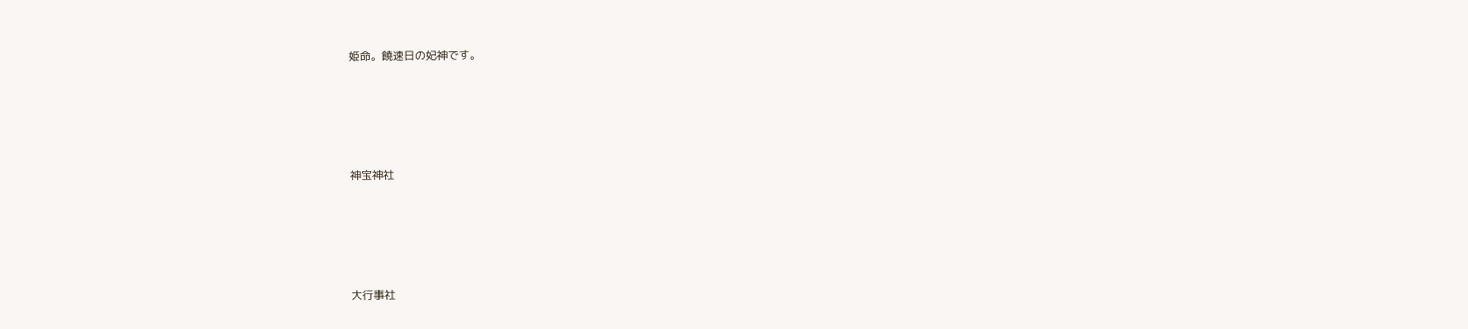姫命。饒速日の妃神です。




神宝神社




大行事社